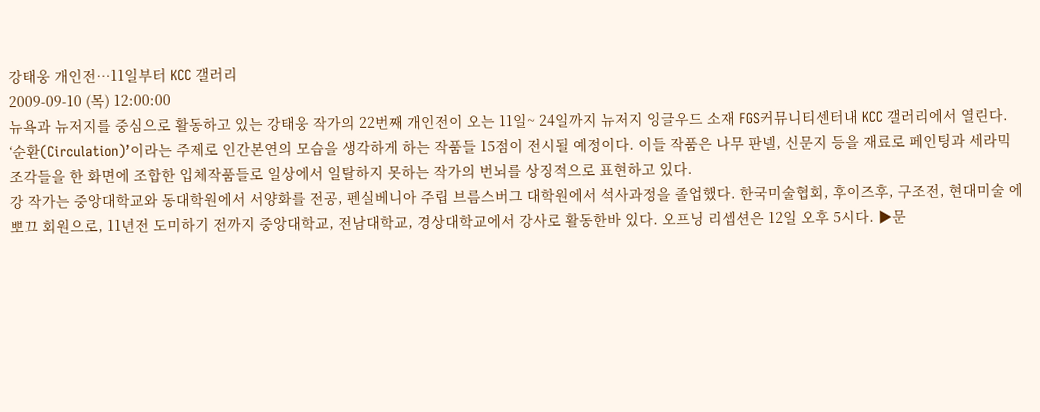강태웅 개인전…11일부터 KCC 갤러리
2009-09-10 (목) 12:00:00
뉴욕과 뉴저지를 중심으로 활동하고 있는 강태웅 작가의 22번째 개인전이 오는 11일~ 24일까지 뉴저지 잉글우드 소재 FGS커뮤니티센터내 KCC 갤러리에서 열린다.
‘순환(Circulation)’이라는 주제로 인간본연의 모습을 생각하게 하는 작품들 15점이 전시될 예정이다. 이들 작품은 나무 판넬, 신문지 등을 재료로 페인팅과 세라믹 조각들을 한 화면에 조합한 입체작품들로 일상에서 일탈하지 못하는 작가의 번뇌를 상징적으로 표현하고 있다.
강 작가는 중앙대학교와 동대학원에서 서양화를 전공, 펜실베니아 주립 브름스버그 대학원에서 석사과정을 졸업했다. 한국미술협회, 후이즈후, 구조전, 현대미술 에뽀끄 회원으로, 11년전 도미하기 전까지 중앙대학교, 전남대학교, 경상대학교에서 강사로 활동한바 있다. 오프닝 리셉션은 12일 오후 5시다. ▶문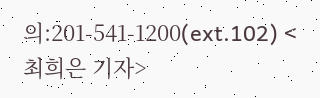의:201-541-1200(ext.102) <최희은 기자>